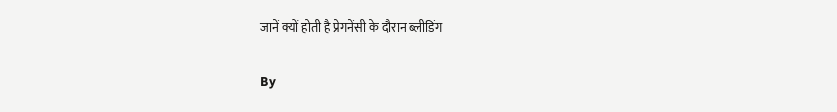जानें क्यों होती है प्रेगनेंसी के दौरान ब्लीडिंग

By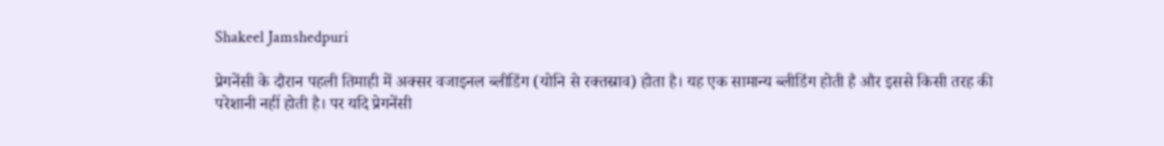Shakeel Jamshedpuri

प्रेगनेंसी के दौरान पहली तिमाही में अक्सर वजाइनल ब्लीडिंग (योनि से रक्तस्राव) होता है। यह एक सामान्य ब्लीडिंग होती है और इससे किसी तरह की परेशानी नहीं होती है। पर यदि प्रेगनेंसी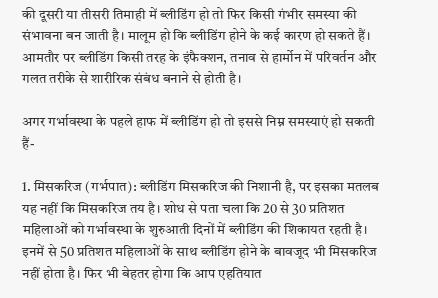की दूसरी या तीसरी तिमाही में ब्लीडिंग हो तो फिर किसी गंभीर समस्या की संभावना बन जाती है। मालूम हो कि ब्लीडिंग होने के कई कारण हो सकते हैं। आमतौर पर ब्लीडिंग किसी तरह के इंफैक्शन, तनाव से हार्मोन में परिवर्तन और गलत तरीके से शारीरिक संबंध बनाने से होती है।

अगर गर्भावस्था के पहले हाफ में ब्लीडिंग हो तो इससे निम्न समस्याएं हो सकती हैं-

1. मिसकरिज (गर्भपात): ब्लीडिंग मिसकरिज की निशानी है, पर इसका मतलब यह नहीं कि मिसकरिज तय है। शोध से पता चला कि 20 से 30 प्रतिशत महिलाओं को गर्भावस्था के शुरुआती दिनों में ब्लीडिंग की शिकायत रहती है। इनमें से 50 प्रतिशत महिलाओं के साथ ब्लीडिंग होने के बावजूद भी मिसकरिज नहीं होता है। फिर भी बेहतर होगा कि आप एहतियात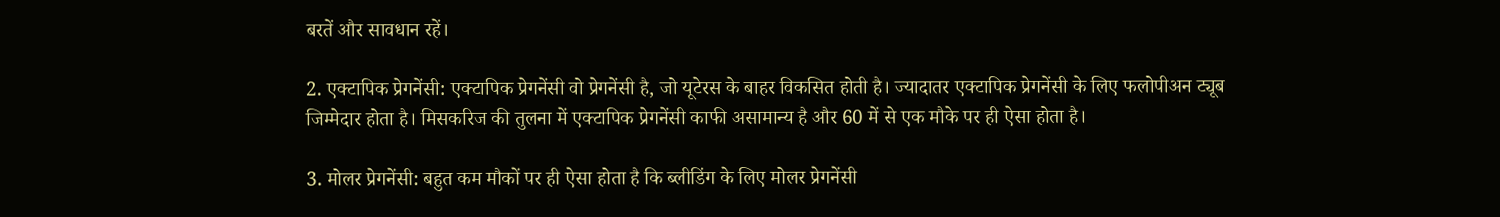बरतें और सावधान रहें।

2. एक्टापिक प्रेगनेंसी: एक्टापिक प्रेगनेंसी वो प्रेगनेंसी है, जो यूटेरस के बाहर विकसित होती है। ज्यादातर एक्टापिक प्रेगनेंसी के लिए फलोपीअन ट्यूब जिम्मेदार होता है। मिसकरिज की तुलना में एक्टापिक प्रेगनेंसी काफी असामान्य है और 60 में से एक मौके पर ही ऐसा होता है।

3. मोलर प्रेगनेंसी: बहुत कम मौकों पर ही ऐसा होता है कि ब्लीडिंग के लिए मोलर प्रेगनेंसी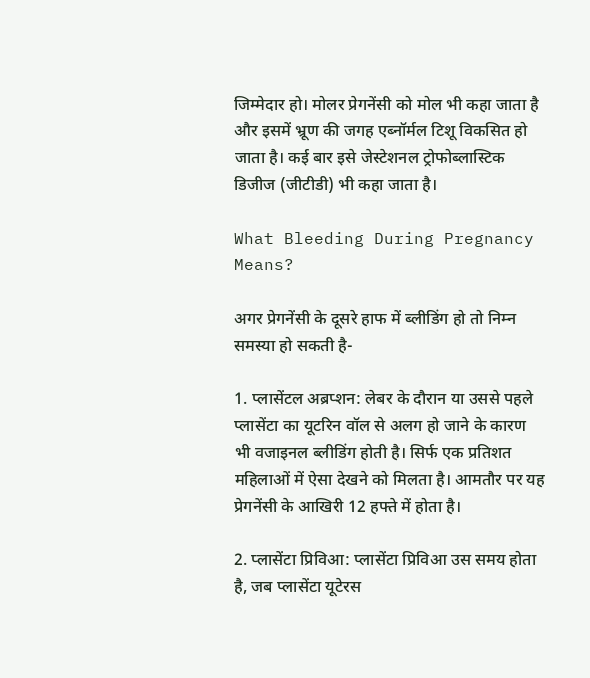जिम्मेदार हो। मोलर प्रेगनेंसी को मोल भी कहा जाता है और इसमें भ्रूण की जगह एब्नॉर्मल टिशू विकसित हो जाता है। कई बार इसे जेस्टेशनल ट्रोफोब्लास्टिक डिजीज (जीटीडी) भी कहा जाता है।

What Bleeding During Pregnancy Means?

अगर प्रेगनेंसी के दूसरे हाफ में ब्लीडिंग हो तो निम्न समस्या हो सकती है-

1. प्लासेंटल अब्रप्शन: लेबर के दौरान या उससे पहले प्लासेंटा का यूटरिन वॉल से अलग हो जाने के कारण भी वजाइनल ब्लीडिंग होती है। सिर्फ एक प्रतिशत महिलाओं में ऐसा देखने को मिलता है। आमतौर पर यह प्रेगनेंसी के आखिरी 12 हफ्ते में होता है।

2. प्लासेंटा प्रिविआ: प्लासेंटा प्रिविआ उस समय होता है, जब प्लासेंटा यूटेरस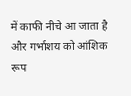में काफी नीचे आ जाता है और गर्भाशय को आंशिक रूप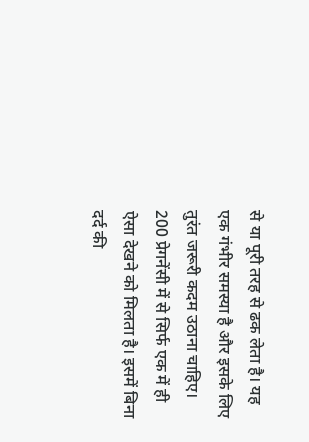से या पूरी तरह से ढक लेता है। यह एक गंभीर समस्या है और इसके लिए तुरंत जरूरी कदम उठाना चाहिए। 200 प्रेगनेंसी में से सिर्फ एक में ही ऐसा देखने को मिलता है। इसमें बिना दर्द की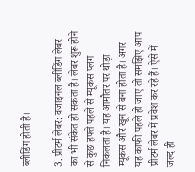ब्लीडिंग होती है।

3. प्रीटर्म लेबर: वजाइनल ब्लीडिंग लेबर का भी संकेत हो सकता है। लेबर शुरू होने से कुछ हफ्ते पहले से म्यूकस प्लग निकलता है। यह आमौतर पर थोड़ा म्यूकस और खून से बना होता है। अगर यह काफी पहले हो जाए तो समझिए आप प्रीटर्म लेबर में प्रवेश कर रहे हैं। ऐसे में जल्द ही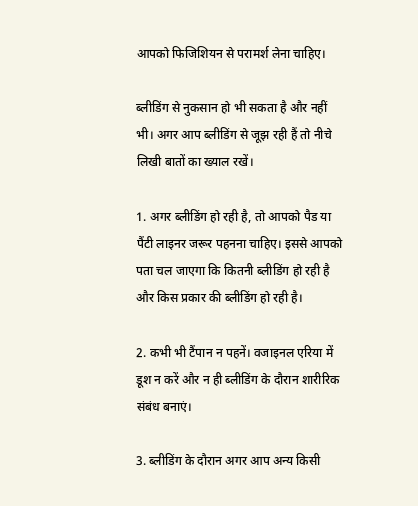आपको फिजिशियन से परामर्श लेना चाहिए।

ब्लीडिंग से नुकसान हो भी सकता है और नहीं भी। अगर आप ब्लीडिंग से जूझ रही हैं तो नीचे लिखी बातों का ख्याल रखें।

1. अगर ब्लीडिंग हो रही है, तो आपको पैड या पैंटी लाइनर जरूर पहनना चाहिए। इससे आपको पता चल जाएगा कि कितनी ब्लीडिंग हो रही है और किस प्रकार की ब्लीडिंग हो रही है।

2. कभी भी टैंपान न पहनें। वजाइनल एरिया में डूश न करें और न ही ब्लीडिंग के दौरान शारीरिक संबंध बनाएं।

3. ब्लीडिंग के दौरान अगर आप अन्य किसी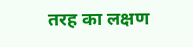तरह का लक्षण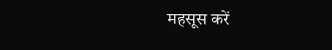महसूस करें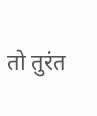तो तुरंत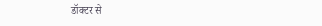डॉक्टर से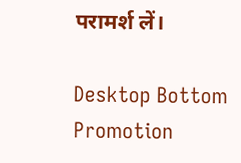परामर्श लें।

Desktop Bottom Promotion